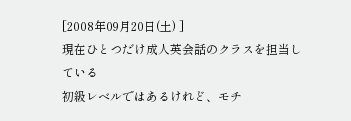[2008年09月20日(土) ]
現在ひとつだけ成人英会話のクラスを担当している
初級レベルではあるけれど、モチ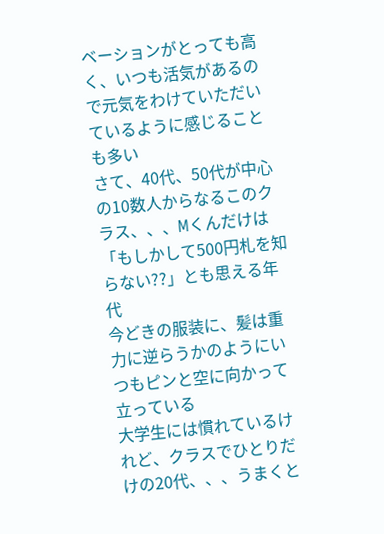ベーションがとっても高く、いつも活気があるので元気をわけていただいているように感じることも多い
さて、40代、50代が中心の10数人からなるこのクラス、、、Mくんだけは「もしかして500円札を知らない??」とも思える年代
今どきの服装に、髪は重力に逆らうかのようにいつもピンと空に向かって立っている
大学生には慣れているけれど、クラスでひとりだけの20代、、、うまくと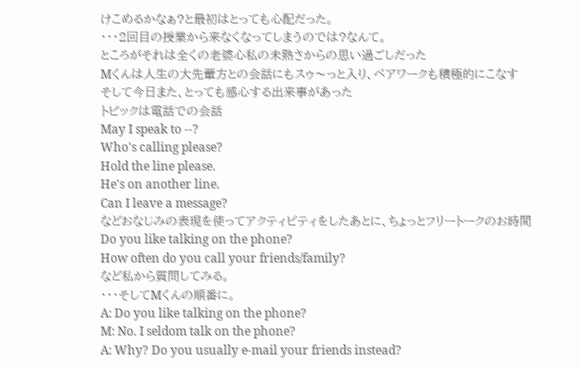けこめるかなぁ?と最初はとっても心配だった。
・・・2回目の授業から来なくなってしまうのでは?なんて。
ところがそれは全くの老婆心私の未熟さからの思い過ごしだった
Mくんは人生の大先輩方との会話にもスゥ〜っと入り、ペアワークも積極的にこなす
そして今日また、とっても感心する出来事があった
トピックは電話での会話
May I speak to --?
Who's calling please?
Hold the line please.
He's on another line.
Can I leave a message?
などおなじみの表現を使ってアクティビティをしたあとに、ちょっとフリートークのお時間
Do you like talking on the phone?
How often do you call your friends/family?
など私から質問してみる。
・・・そしてMくんの順番に。
A: Do you like talking on the phone?
M: No. I seldom talk on the phone?
A: Why? Do you usually e-mail your friends instead?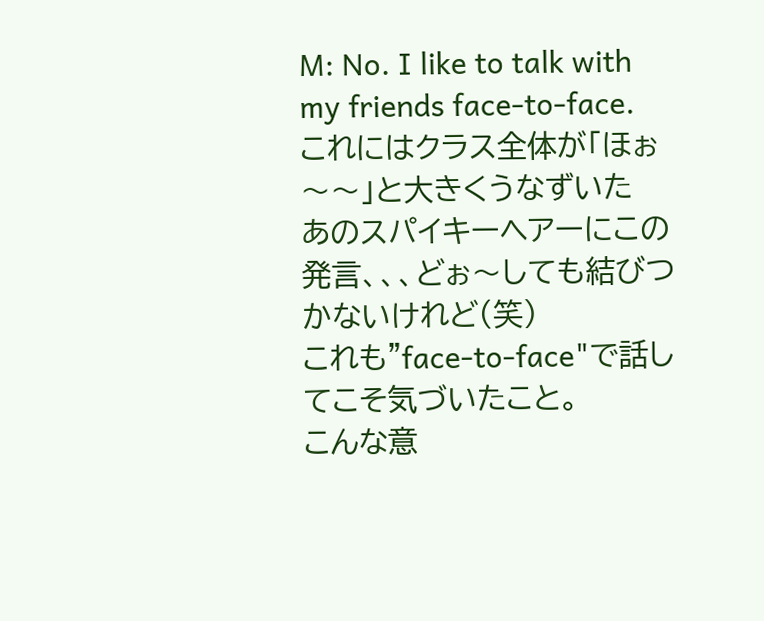M: No. I like to talk with my friends face-to-face.
これにはクラス全体が「ほぉ〜〜」と大きくうなずいた
あのスパイキーヘアーにこの発言、、、どぉ〜しても結びつかないけれど(笑)
これも"face-to-face"で話してこそ気づいたこと。
こんな意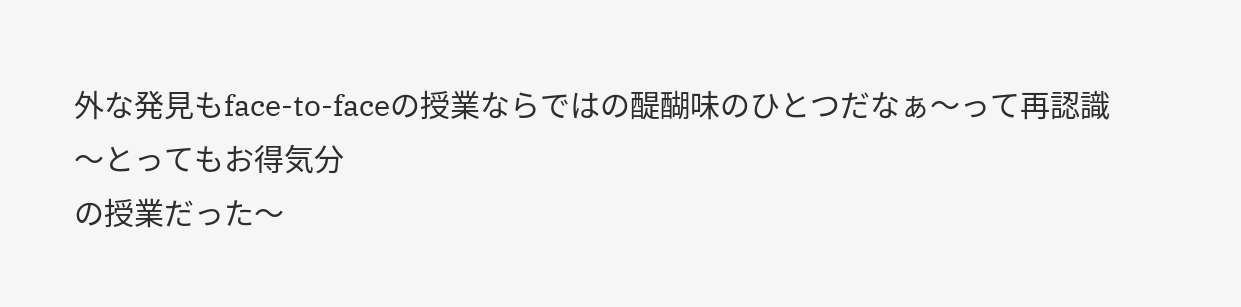外な発見もface-to-faceの授業ならではの醍醐味のひとつだなぁ〜って再認識
〜とってもお得気分
の授業だった〜